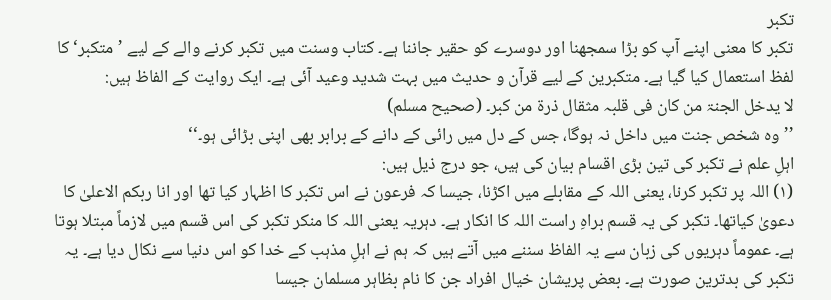تکبر
تکبر کا معنی اپنے آپ کو بڑا سمجھنا اور دوسرے کو حقیر جاننا ہے۔ کتاب وسنت میں تکبر کرنے والے کے لیے ’متکبر‘ کا لفظ استعمال کیا گیا ہے۔ متکبرین کے لیے قرآن و حدیث میں بہت شدید وعید آئی ہے۔ ایک روایت کے الفاظ ہیں:
لا یدخل الجنۃ من کان فی قلبہ مثقال ذرۃ من کبر۔ (صحیح مسلم)
’’وہ شخص جنت میں داخل نہ ہوگا، جس کے دل میں رائی کے دانے کے برابر بھی اپنی بڑائی ہو۔‘‘
اہلِ علم نے تکبر کی تین بڑی اقسام بیان کی ہیں، جو درج ذیل ہیں:
(۱) اللہ پر تکبر کرنا، یعنی اللہ کے مقابلے میں اکڑنا، جیسا کہ فرعون نے اس تکبر کا اظہار کیا تھا اور انا ربکم الاعلیٰ کا دعویٰ کیاتھا۔ تکبر کی یہ قسم براہِ راست اللہ کا انکار ہے۔ دہریہ یعنی اللہ کا منکر تکبر کی اس قسم میں لازماً مبتلا ہوتا ہے۔ عموماً دہریوں کی زبان سے یہ الفاظ سننے میں آتے ہیں کہ ہم نے اہلِ مذہب کے خدا کو اس دنیا سے نکال دیا ہے۔ یہ تکبر کی بدترین صورت ہے۔ بعض پریشان خیال افراد جن کا نام بظاہر مسلمان جیسا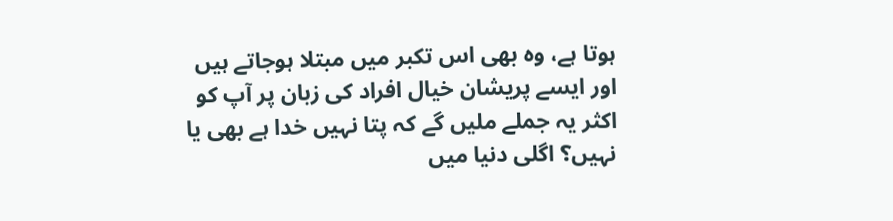ہوتا ہے، وہ بھی اس تکبر میں مبتلا ہوجاتے ہیں اور ایسے پریشان خیال افراد کی زبان پر آپ کو اکثر یہ جملے ملیں گے کہ پتا نہیں خدا ہے بھی یا نہیں؟ اگلی دنیا میں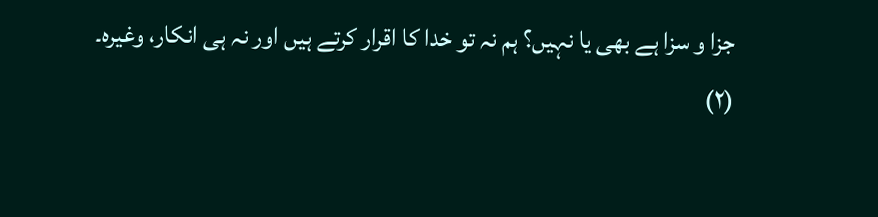جزا و سزا ہے بھی یا نہیں؟ ہم نہ تو خدا کا اقرار کرتے ہیں اور نہ ہی انکار، وغیرہ۔
(۲)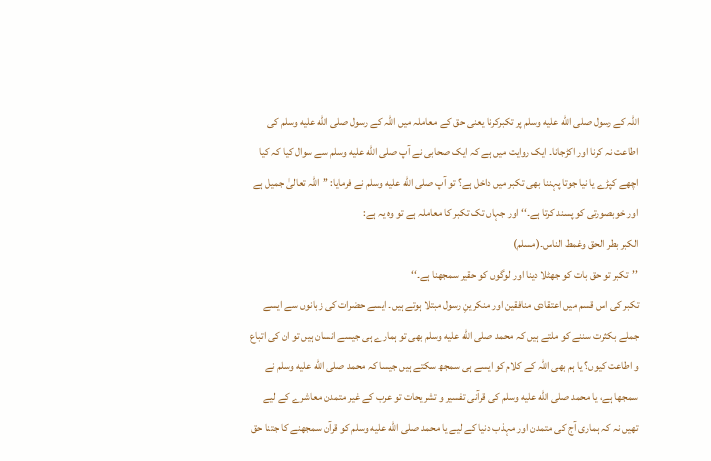اللہ کے رسول صلى الله عليه وسلم پر تکبرکرنا یعنی حق کے معاملہ میں اللہ کے رسول صلى الله عليه وسلم کی اطاعت نہ کرنا اور اکڑجانا۔ ایک روایت میں ہے کہ ایک صحابی نے آپ صلى الله عليه وسلم سے سوال کیا کہ کیا اچھے کپڑے یا نیا جوتا پہننا بھی تکبر میں داخل ہے؟ تو آپ صلى الله عليه وسلم نے فرمایا: ’’اللہ تعالیٰ جمیل ہے اور خوبصورتی کو پسند کرتا ہے۔‘‘ اور جہاں تک تکبر کا معاملہ ہے تو وہ یہ ہے:
الکبر بطر الحق وغمط الناس۔(مسلم)
’’تکبر تو حق بات کو جھٹلا دینا اور لوگوں کو حقیر سمجھنا ہے۔‘‘
تکبر کی اس قسم میں اعتقادی منافقین اور منکرینِ رسول مبتلا ہوتے ہیں۔ ایسے حضرات کی زبانوں سے ایسے جملے بکثرت سننے کو ملتے ہیں کہ محمد صلى الله عليه وسلم بھی تو ہمارے ہی جیسے انسان ہیں تو ان کی اتباع و اطاعت کیوں؟ یا ہم بھی اللہ کے کلام کو ایسے ہی سمجھ سکتے ہیں جیسا کہ محمد صلى الله عليه وسلم نے سمجھا ہے، یا محمد صلى الله عليه وسلم کی قرآنی تفسیر و تشریحات تو عرب کے غیر متمدن معاشرے کے لیے تھیں نہ کہ ہماری آج کی متمدن اور مہذب دنیا کے لیے یا محمد صلى الله عليه وسلم کو قرآن سمجھنے کا جتنا حق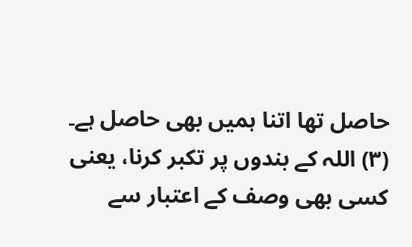حاصل تھا اتنا ہمیں بھی حاصل ہے۔
(۳) اللہ کے بندوں پر تکبر کرنا، یعنی کسی بھی وصف کے اعتبار سے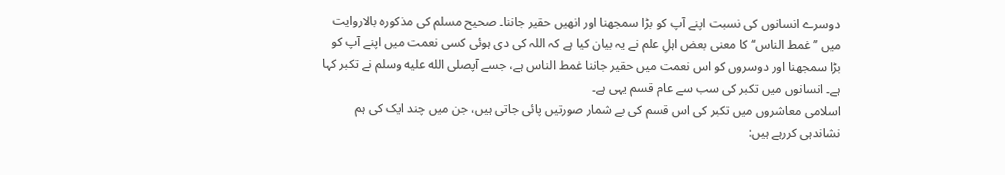دوسرے انسانوں کی نسبت اپنے آپ کو بڑا سمجھنا اور انھیں حقیر جاننا۔ صحیح مسلم کی مذکورہ بالاروایت میں ’’غمط الناس‘‘ کا معنی بعض اہلِ علم نے یہ بیان کیا ہے کہ اللہ کی دی ہوئی کسی نعمت میں اپنے آپ کو بڑا سمجھنا اور دوسروں کو اس نعمت میں حقیر جاننا غمط الناس ہے، جسے آپصلى الله عليه وسلم نے تکبر کہا ہے۔ انسانوں میں تکبر کی سب سے عام قسم یہی ہے۔
اسلامی معاشروں میں تکبر کی اس قسم کی بے شمار صورتیں پائی جاتی ہیں، جن میں چند ایک کی ہم نشاندہی کررہے ہیں: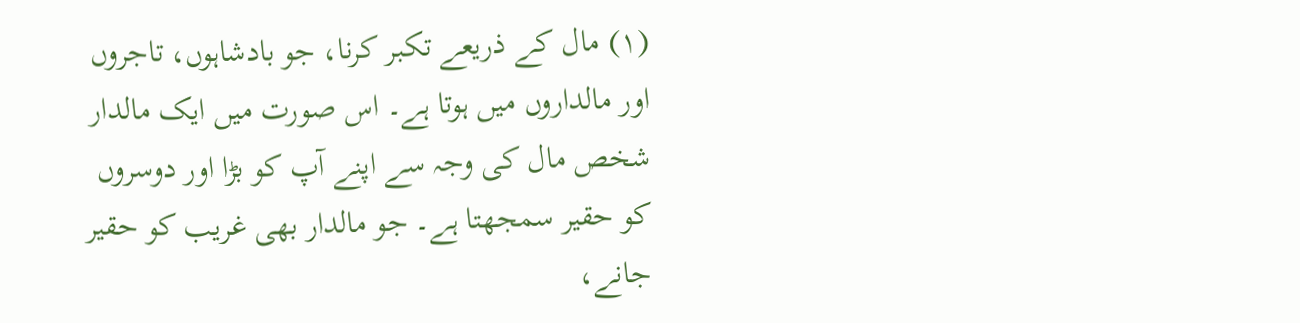(۱) مال کے ذریعے تکبر کرنا، جو بادشاہوں، تاجروں اور مالداروں میں ہوتا ہے۔ اس صورت میں ایک مالدار شخص مال کی وجہ سے اپنے آپ کو بڑا اور دوسروں کو حقیر سمجھتا ہے۔ جو مالدار بھی غریب کو حقیر جانے،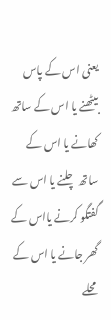یعنی اس کے پاس بیٹھنے یا اس کے ساتھ کھانے یا اس کے ساتھ چلنے یا اس سے گفتگو کرنے یااس کے گھر جانے یا اس کے محلے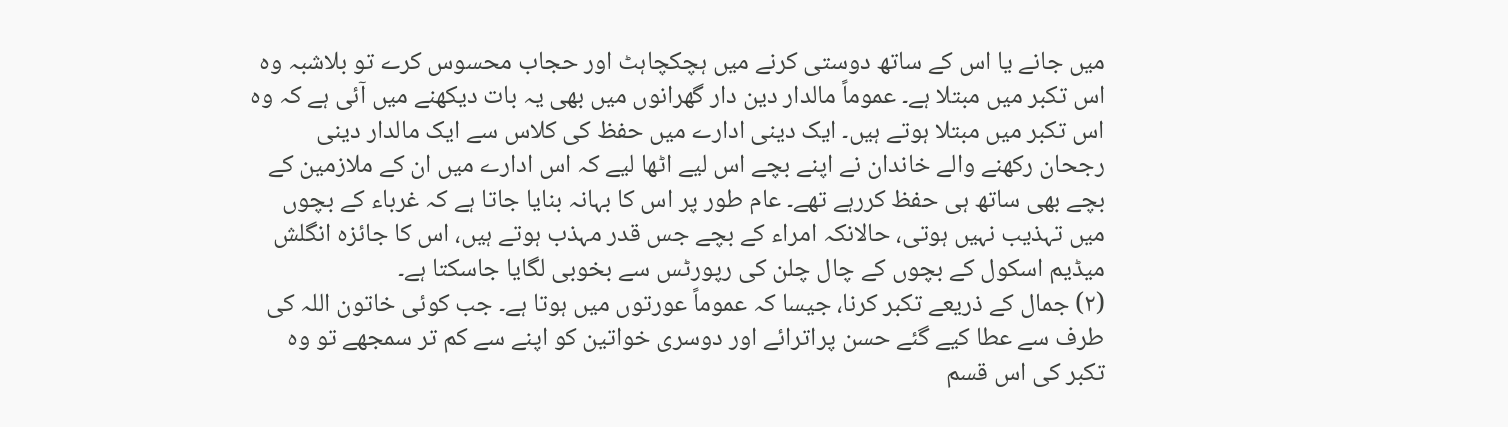میں جانے یا اس کے ساتھ دوستی کرنے میں ہچکچاہٹ اور حجاب محسوس کرے تو بلاشبہ وہ اس تکبر میں مبتلا ہے۔ عموماً مالدار دین دار گھرانوں میں بھی یہ بات دیکھنے میں آئی ہے کہ وہ اس تکبر میں مبتلا ہوتے ہیں۔ ایک دینی ادارے میں حفظ کی کلاس سے ایک مالدار دینی رجحان رکھنے والے خاندان نے اپنے بچے اس لیے اٹھا لیے کہ اس ادارے میں ان کے ملازمین کے بچے بھی ساتھ ہی حفظ کررہے تھے۔ عام طور پر اس کا بہانہ بنایا جاتا ہے کہ غرباء کے بچوں میں تہذیب نہیں ہوتی، حالانکہ امراء کے بچے جس قدر مہذب ہوتے ہیں، اس کا جائزہ انگلش میڈیم اسکول کے بچوں کے چال چلن کی رپورٹس سے بخوبی لگایا جاسکتا ہے۔
(۲) جمال کے ذریعے تکبر کرنا، جیسا کہ عموماً عورتوں میں ہوتا ہے۔ جب کوئی خاتون اللہ کی طرف سے عطا کیے گئے حسن پراترائے اور دوسری خواتین کو اپنے سے کم تر سمجھے تو وہ تکبر کی اس قسم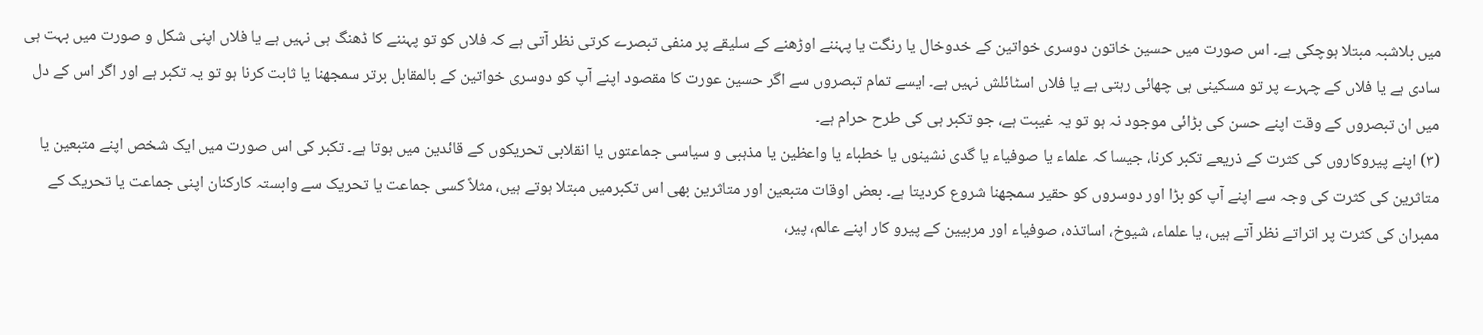میں بلاشبہ مبتلا ہوچکی ہے۔ اس صورت میں حسین خاتون دوسری خواتین کے خدوخال یا رنگت یا پہننے اوڑھنے کے سلیقے پر منفی تبصرے کرتی نظر آتی ہے کہ فلاں کو تو پہننے کا ڈھنگ ہی نہیں ہے یا فلاں اپنی شکل و صورت میں بہت ہی سادی ہے یا فلاں کے چہرے پر تو مسکینی ہی چھائی رہتی ہے یا فلاں اسٹائلش نہیں ہے۔ ایسے تمام تبصروں سے اگر حسین عورت کا مقصود اپنے آپ کو دوسری خواتین کے بالمقابل برتر سمجھنا یا ثابت کرنا ہو تو یہ تکبر ہے اور اگر اس کے دل میں ان تبصروں کے وقت اپنے حسن کی بڑائی موجود نہ ہو تو یہ غیبت ہے، جو تکبر ہی کی طرح حرام ہے۔
(۳) اپنے پیروکاروں کی کثرت کے ذریعے تکبر کرنا، جیسا کہ علماء یا صوفیاء یا گدی نشینوں یا خطباء یا واعظین یا مذہبی و سیاسی جماعتوں یا انقلابی تحریکوں کے قائدین میں ہوتا ہے۔ تکبر کی اس صورت میں ایک شخص اپنے متبعین یا متاثرین کی کثرت کی وجہ سے اپنے آپ کو بڑا اور دوسروں کو حقیر سمجھنا شروع کردیتا ہے۔ بعض اوقات متبعین اور متاثرین بھی اس تکبرمیں مبتلا ہوتے ہیں، مثلاً کسی جماعت یا تحریک سے وابستہ کارکنان اپنی جماعت یا تحریک کے ممبران کی کثرت پر اتراتے نظر آتے ہیں، یا علماء، شیوخ، اساتذہ، صوفیاء اور مربیین کے پیرو کار اپنے عالم، پیر،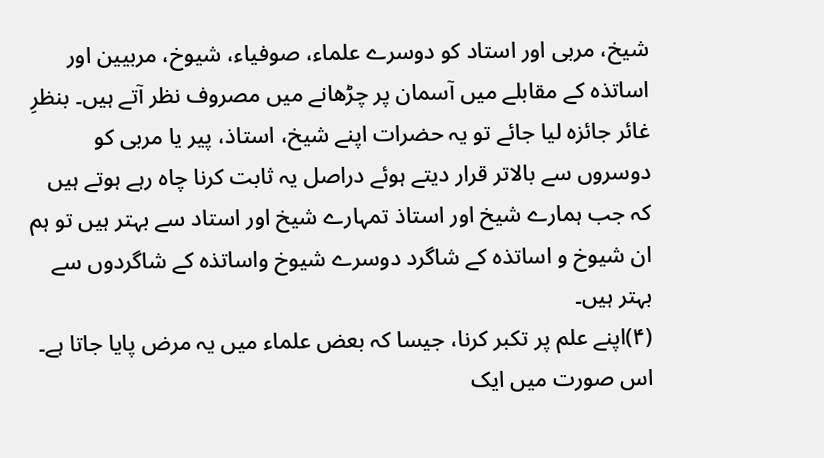شیخ، مربی اور استاد کو دوسرے علماء، صوفیاء، شیوخ، مربیین اور اساتذہ کے مقابلے میں آسمان پر چڑھانے میں مصروف نظر آتے ہیں۔ بنظرِ غائر جائزہ لیا جائے تو یہ حضرات اپنے شیخ، استاذ، پیر یا مربی کو دوسروں سے بالاتر قرار دیتے ہوئے دراصل یہ ثابت کرنا چاہ رہے ہوتے ہیں کہ جب ہمارے شیخ اور استاذ تمہارے شیخ اور استاد سے بہتر ہیں تو ہم ان شیوخ و اساتذہ کے شاگرد دوسرے شیوخ واساتذہ کے شاگردوں سے بہتر ہیں۔
(۴)اپنے علم پر تکبر کرنا، جیسا کہ بعض علماء میں یہ مرض پایا جاتا ہے۔ اس صورت میں ایک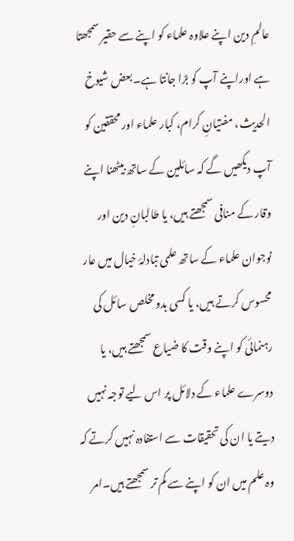عالمِ دین اپنے علاوہ علماء کو اپنے سے حقیر سمجھتا ہے اوراپنے آپ کو بڑا جانتا ہے۔ بعض شیوخ الحدیث، مفتیانِ کرام، کبار علماء اور محققین کو آپ دیکھیں گے کہ سائلین کے ساتھ بیٹھنا اپنے وقار کے منافی سمجھتے ہیں، یا طالبانِ دین اور نوجوان علماء کے ساتھ علمی تبادلۂ خیال میں عار محسوس کرتے ہیں، یا کسی بدو مخلص سائل کی رہنمائی کو اپنے وقت کا ضیاع سمجھتے ہیں، یا دوسرے علماء کے دلائل پر اس لیے توجہ نہیں دیتے یا ان کی تحقیقات سے استفادہ نہیں کرتے کہ وہ علم میں ان کو اپنے سے کم تر سمجھتے ہیں۔امر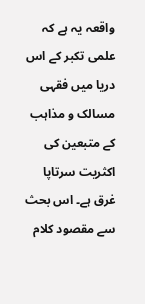واقعہ یہ ہے کہ علمی تکبر کے اس دریا میں فقہی مسالک و مذاہب کے متبعین کی اکثریت سرتاپا غرق ہے۔ اس بحث سے مقصود کلام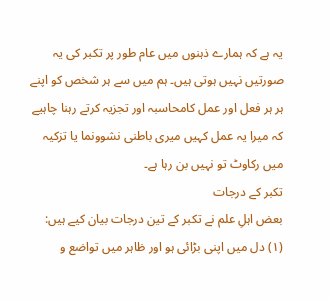یہ ہے کہ ہمارے ذہنوں میں عام طور پر تکبر کی یہ صورتیں نہیں ہوتی ہیں۔ ہم میں سے ہر شخص کو اپنے ہر ہر فعل اور عمل کامحاسبہ اور تجزیہ کرتے رہنا چاہیے کہ میرا یہ عمل کہیں میری باطنی نشوونما یا تزکیہ میں رکاوٹ تو نہیں بن رہا ہے۔
تکبر کے درجات
بعض اہلِ علم نے تکبر کے تین درجات بیان کیے ہیں:
(۱) دل میں اپنی بڑائی ہو اور ظاہر میں تواضع و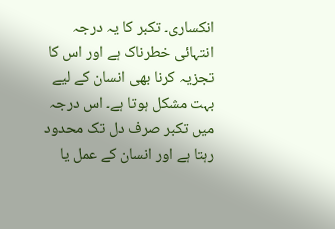انکساری۔ تکبر کا یہ درجہ انتہائی خطرناک ہے اور اس کا تجزیہ کرنا بھی انسان کے لیے بہت مشکل ہوتا ہے۔ اس درجہ میں تکبر صرف دل تک محدود رہتا ہے اور انسان کے عمل یا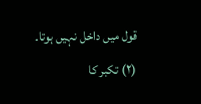قول میں داخل نہیں ہوتا۔
(۲) تکبر کا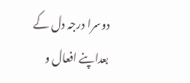دوسرا درجہ دل کے بعداپنے افعال و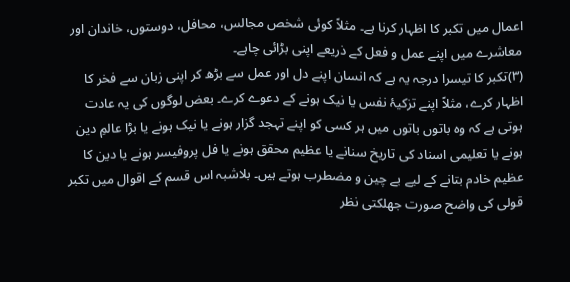اعمال میں تکبر کا اظہار کرنا ہے۔ مثلاً کوئی شخص مجالس، محافل، دوستوں، خاندان اور معاشرے میں اپنے عمل و فعل کے ذریعے اپنی بڑائی چاہے۔
(۳)تکبر کا تیسرا درجہ یہ ہے کہ انسان اپنے دل اور عمل سے بڑھ کر اپنی زبان سے فخر کا اظہار کرے، مثلاً اپنے تزکیۂ نفس یا نیک ہونے کے دعوے کرے۔ بعض لوگوں کی یہ عادت ہوتی ہے کہ وہ باتوں باتوں میں ہر کسی کو اپنے تہجد گزار ہونے یا نیک ہونے یا بڑا عالمِ دین ہونے یا تعلیمی اسناد کی تاریخ سنانے یا عظیم محقق ہونے یا فل پروفیسر ہونے یا دین کا عظیم خادم بتانے کے لیے بے چین و مضطرب ہوتے ہیں۔ بلاشبہ اس قسم کے اقوال میں تکبر قولی کی واضح صورت جھلکتی نظر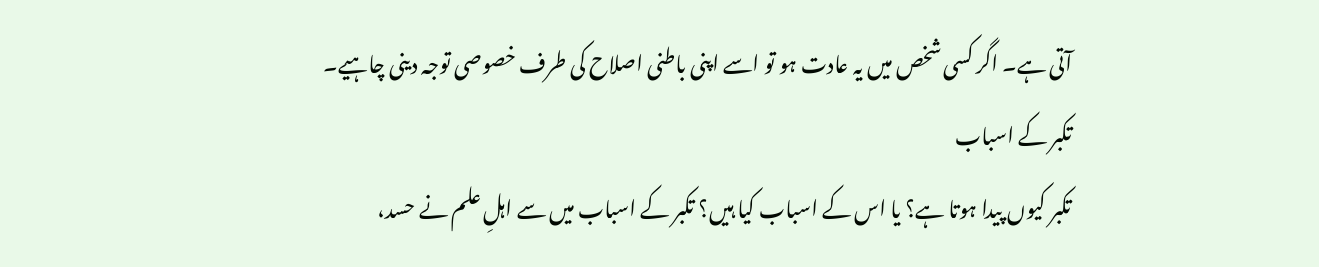آتی ہے۔ اگر کسی شخص میں یہ عادت ہو تو اسے اپنی باطنی اصلاح کی طرف خصوصی توجہ دینی چاہیے۔
تکبر کے اسباب
تکبر کیوں پیدا ہوتا ہے؟ یا اس کے اسباب کیا ہیں؟ تکبر کے اسباب میں سے اہلِ علم نے حسد،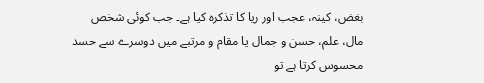بغض، کینہ، عجب اور ریا کا تذکرہ کیا ہے۔ جب کوئی شخص مال، علم، حسن و جمال یا مقام و مرتبے میں دوسرے سے حسد محسوس کرتا ہے تو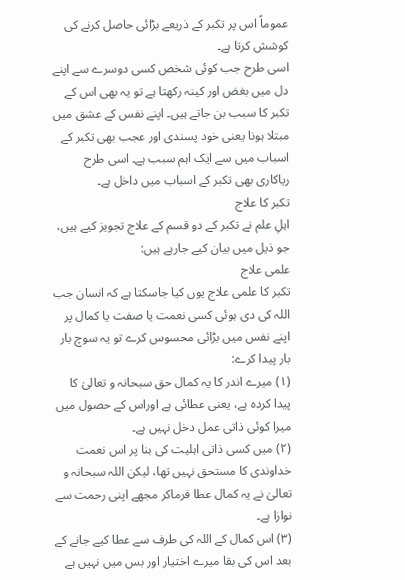عموماً اس پر تکبر کے ذریعے بڑائی حاصل کرنے کی کوشش کرتا ہے۔
اسی طرح جب کوئی شخص کسی دوسرے سے اپنے دل میں بغض اور کینہ رکھتا ہے تو یہ بھی اس کے تکبر کا سبب بن جاتے ہیں۔ اپنے نفس کے عشق میں مبتلا ہونا یعنی خود پسندی اور عجب بھی تکبر کے اسباب میں سے ایک اہم سبب ہے۔ اسی طرح ریاکاری بھی تکبر کے اسباب میں داخل ہے۔
تکبر کا علاج
اہلِ علم نے تکبر کے دو قسم کے علاج تجویز کیے ہیں، جو ذیل میں بیان کیے جارہے ہیں:
علمی علاج
تکبر کا علمی علاج یوں کیا جاسکتا ہے کہ انسان جب اللہ کی دی ہوئی کسی نعمت یا صفت یا کمال پر اپنے نفس میں بڑائی محسوس کرے تو یہ سوچ بار بار پیدا کرے:
(۱) میرے اندر کا یہ کمال حق سبحانہ و تعالیٰ کا پیدا کردہ ہے، یعنی عطائی ہے اوراس کے حصول میں میرا کوئی ذاتی عمل دخل نہیں ہے۔
(۲) میں کسی ذاتی اہلیت کی بنا پر اس نعمت خداوندی کا مستحق نہیں تھا، لیکن اللہ سبحانہ و تعالیٰ نے یہ کمال عطا فرماکر مجھے اپنی رحمت سے نوازا ہے۔
(۳) اس کمال کے اللہ کی طرف سے عطا کیے جانے کے بعد اس کی بقا میرے اختیار اور بس میں نہیں ہے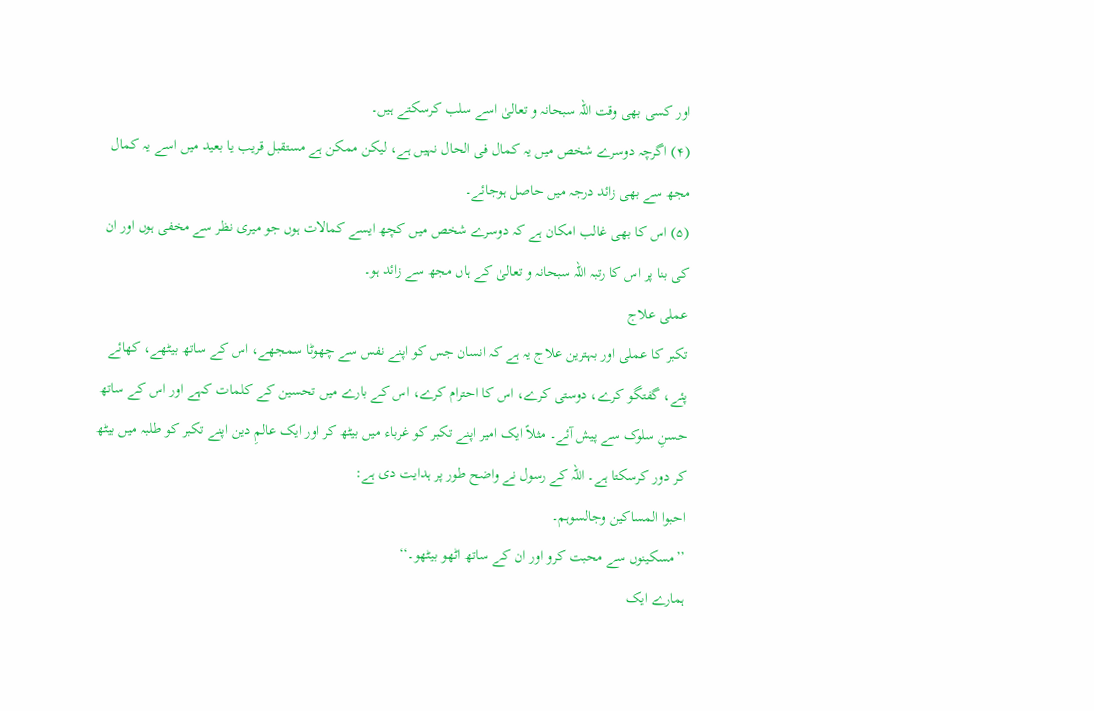اور کسی بھی وقت اللہ سبحانہ و تعالیٰ اسے سلب کرسکتے ہیں۔
(۴) اگرچہ دوسرے شخص میں یہ کمال فی الحال نہیں ہے، لیکن ممکن ہے مستقبل قریب یا بعید میں اسے یہ کمال مجھ سے بھی زائد درجہ میں حاصل ہوجائے۔
(۵) اس کا بھی غالب امکان ہے کہ دوسرے شخص میں کچھ ایسے کمالات ہوں جو میری نظر سے مخفی ہوں اور ان کی بنا پر اس کا رتبہ اللہ سبحانہ و تعالیٰ کے ہاں مجھ سے زائد ہو۔
عملی علاج
تکبر کا عملی اور بہترین علاج یہ ہے کہ انسان جس کو اپنے نفس سے چھوٹا سمجھے، اس کے ساتھ بیٹھے، کھائے پئے، گفتگو کرے، دوستی کرے، اس کا احترام کرے، اس کے بارے میں تحسین کے کلمات کہے اور اس کے ساتھ حسنِ سلوک سے پیش آئے۔ مثلاً ایک امیر اپنے تکبر کو غرباء میں بیٹھ کر اور ایک عالمِ دین اپنے تکبر کو طلبہ میں بیٹھ کر دور کرسکتا ہے۔ اللہ کے رسول نے واضح طور پر ہدایت دی ہے:
احبوا المساکین وجالسوہم۔
’’مسکینوں سے محبت کرو اور ان کے ساتھ اٹھو بیٹھو۔‘‘
ہمارے ایک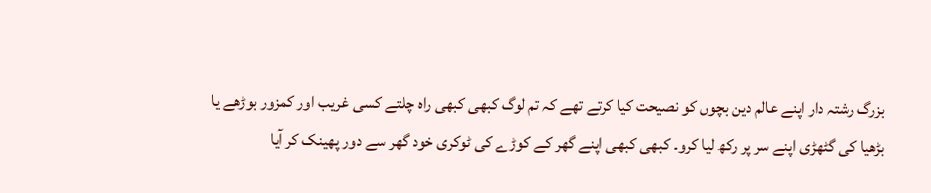بزرگ رشتہ دار اپنے عالم دین بچوں کو نصیحت کیا کرتے تھے کہ تم لوگ کبھی کبھی راہ چلتے کسی غریب اور کمزور بوڑھے یا بڑھیا کی گٹھڑی اپنے سر پر رکھ لیا کرو۔ کبھی کبھی اپنے گھر کے کوڑے کی ٹوکری خود گھر سے دور پھینک کر آیا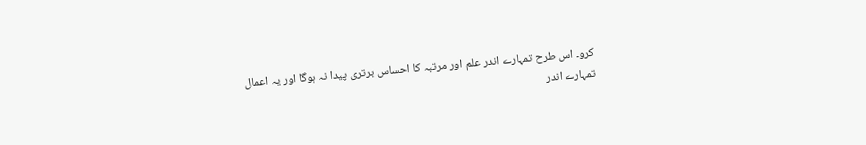کرو۔ اس طرح تمہارے اندر علم اور مرتبہ کا احساس برتری پیدا نہ ہوگا اور یہ اعمال تمہارے اندر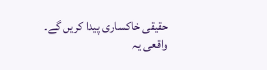حقیقی خاکساری پیدا کریں گے۔ واقعی یہ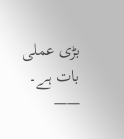بڑی عملی بات ہے۔
——